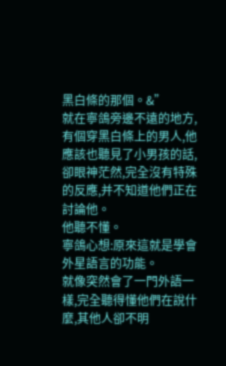黑白條的那個。&”
就在寧鴿旁邊不遠的地方,有個穿黑白條上的男人,他應該也聽見了小男孩的話,卻眼神茫然,完全沒有特殊的反應,并不知道他們正在討論他。
他聽不懂。
寧鴿心想:原來這就是學會外星語言的功能。
就像突然會了一門外語一樣,完全聽得懂他們在說什麼,其他人卻不明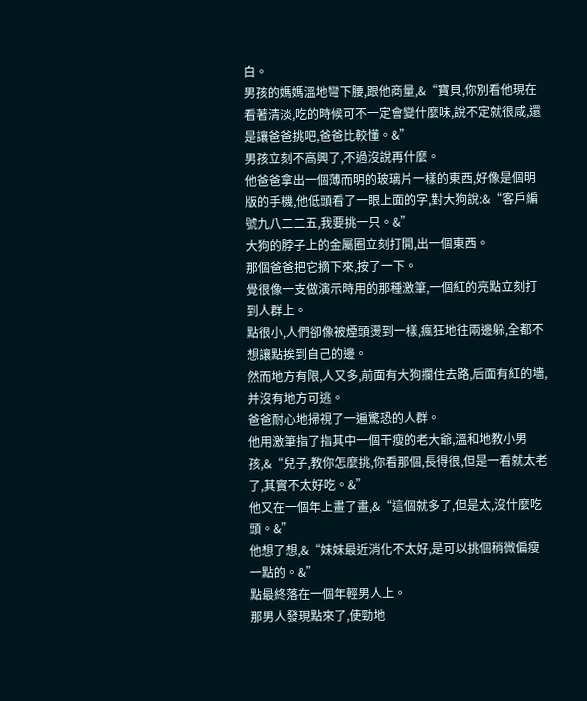白。
男孩的媽媽溫地彎下腰,跟他商量,&“寶貝,你別看他現在看著清淡,吃的時候可不一定會變什麼味,說不定就很咸,還是讓爸爸挑吧,爸爸比較懂。&”
男孩立刻不高興了,不過沒說再什麼。
他爸爸拿出一個薄而明的玻璃片一樣的東西,好像是個明版的手機,他低頭看了一眼上面的字,對大狗說:&“客戶編號九八二二五,我要挑一只。&”
大狗的脖子上的金屬圈立刻打開,出一個東西。
那個爸爸把它摘下來,按了一下。
覺很像一支做演示時用的那種激筆,一個紅的亮點立刻打到人群上。
點很小,人們卻像被煙頭燙到一樣,瘋狂地往兩邊躲,全都不想讓點挨到自己的邊。
然而地方有限,人又多,前面有大狗攔住去路,后面有紅的墻,并沒有地方可逃。
爸爸耐心地掃視了一遍驚恐的人群。
他用激筆指了指其中一個干瘦的老大爺,溫和地教小男孩,&“兒子,教你怎麼挑,你看那個,長得很,但是一看就太老了,其實不太好吃。&”
他又在一個年上畫了畫,&“這個就多了,但是太,沒什麼吃頭。&”
他想了想,&“妹妹最近消化不太好,是可以挑個稍微偏瘦一點的。&”
點最終落在一個年輕男人上。
那男人發現點來了,使勁地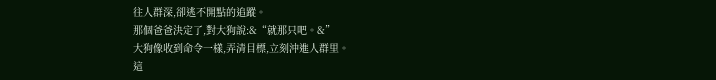往人群深,卻逃不開點的追蹤。
那個爸爸決定了,對大狗說:&“就那只吧。&”
大狗像收到命令一樣,弄清目標,立刻沖進人群里。
這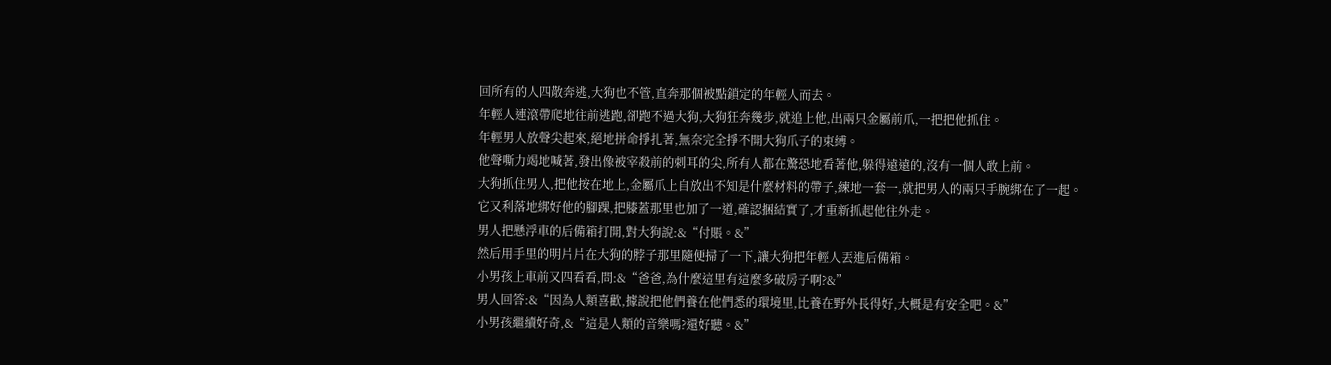回所有的人四散奔逃,大狗也不管,直奔那個被點鎖定的年輕人而去。
年輕人連滾帶爬地往前逃跑,卻跑不過大狗,大狗狂奔幾步,就追上他,出兩只金屬前爪,一把把他抓住。
年輕男人放聲尖起來,絕地拼命掙扎著,無奈完全掙不開大狗爪子的束縛。
他聲嘶力竭地喊著,發出像被宰殺前的刺耳的尖,所有人都在驚恐地看著他,躲得遠遠的,沒有一個人敢上前。
大狗抓住男人,把他按在地上,金屬爪上自放出不知是什麼材料的帶子,練地一套一,就把男人的兩只手腕綁在了一起。
它又利落地綁好他的腳踝,把膝蓋那里也加了一道,確認捆結實了,才重新抓起他往外走。
男人把懸浮車的后備箱打開,對大狗說:&“付賬。&”
然后用手里的明片片在大狗的脖子那里隨便掃了一下,讓大狗把年輕人丟進后備箱。
小男孩上車前又四看看,問:&“爸爸,為什麼這里有這麼多破房子啊?&”
男人回答:&“因為人類喜歡,據說把他們養在他們悉的環境里,比養在野外長得好,大概是有安全吧。&”
小男孩繼續好奇,&“這是人類的音樂嗎?還好聽。&”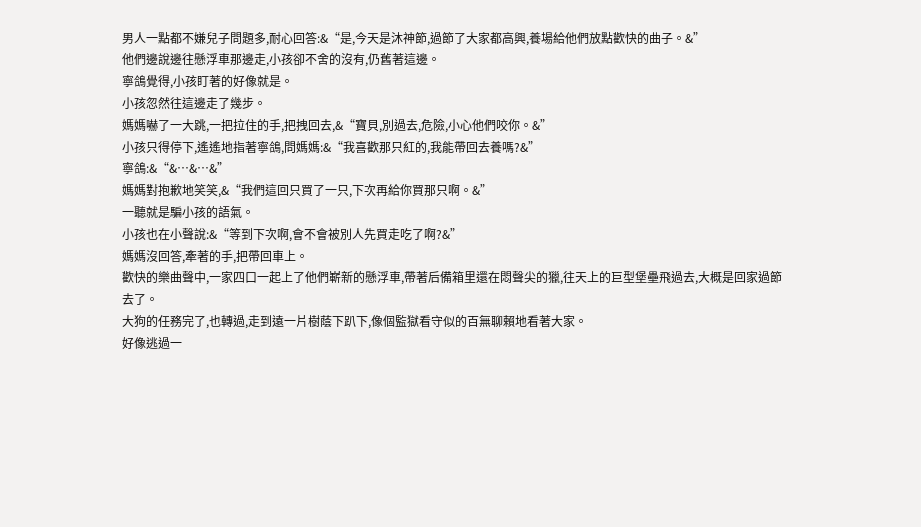男人一點都不嫌兒子問題多,耐心回答:&“是,今天是沐神節,過節了大家都高興,養場給他們放點歡快的曲子。&”
他們邊說邊往懸浮車那邊走,小孩卻不舍的沒有,仍舊著這邊。
寧鴿覺得,小孩盯著的好像就是。
小孩忽然往這邊走了幾步。
媽媽嚇了一大跳,一把拉住的手,把拽回去,&“寶貝,別過去,危險,小心他們咬你。&”
小孩只得停下,遙遙地指著寧鴿,問媽媽:&“我喜歡那只紅的,我能帶回去養嗎?&”
寧鴿:&“&…&…&”
媽媽對抱歉地笑笑,&“我們這回只買了一只,下次再給你買那只啊。&”
一聽就是騙小孩的語氣。
小孩也在小聲說:&“等到下次啊,會不會被別人先買走吃了啊?&”
媽媽沒回答,牽著的手,把帶回車上。
歡快的樂曲聲中,一家四口一起上了他們嶄新的懸浮車,帶著后備箱里還在悶聲尖的獵,往天上的巨型堡壘飛過去,大概是回家過節去了。
大狗的任務完了,也轉過,走到遠一片樹蔭下趴下,像個監獄看守似的百無聊賴地看著大家。
好像逃過一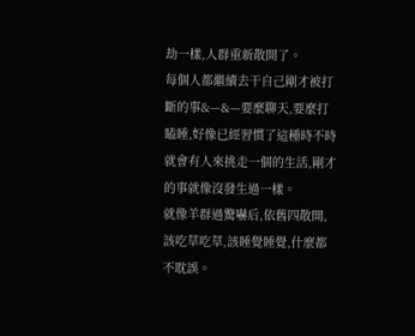劫一樣,人群重新散開了。
每個人都繼續去干自己剛才被打斷的事&—&—要麼聊天,要麼打瞌睡,好像已經習慣了這種時不時就會有人來挑走一個的生活,剛才的事就像沒發生過一樣。
就像羊群過驚嚇后,依舊四散開,該吃草吃草,該睡覺睡覺,什麼都不耽誤。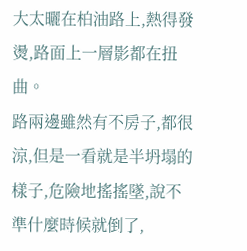大太曬在柏油路上,熱得發燙,路面上一層影都在扭曲。
路兩邊雖然有不房子,都很涼,但是一看就是半坍塌的樣子,危險地搖搖墜,說不準什麼時候就倒了,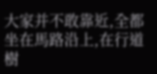大家并不敢靠近,全都坐在馬路沿上,在行道樹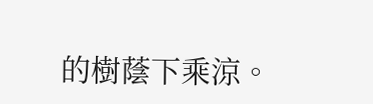的樹蔭下乘涼。